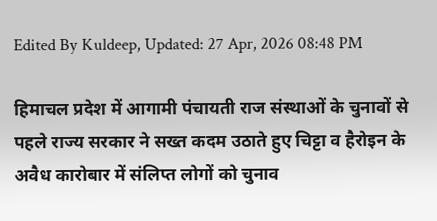Edited By Kuldeep, Updated: 27 Apr, 2026 08:48 PM

हिमाचल प्रदेश में आगामी पंचायती राज संस्थाओं के चुनावों से पहले राज्य सरकार ने सख्त कदम उठाते हुए चिट्टा व हैरोइन के अवैध कारोबार में संलिप्त लोगों को चुनाव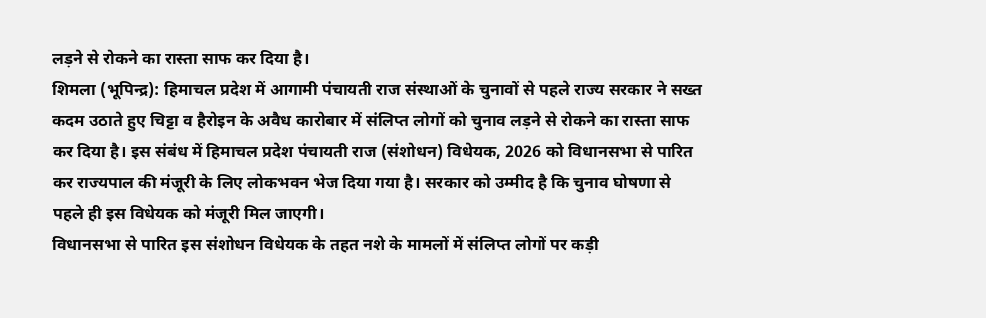लड़ने से रोकने का रास्ता साफ कर दिया है।
शिमला (भूपिन्द्र): हिमाचल प्रदेश में आगामी पंचायती राज संस्थाओं के चुनावों से पहले राज्य सरकार ने सख्त कदम उठाते हुए चिट्टा व हैरोइन के अवैध कारोबार में संलिप्त लोगों को चुनाव लड़ने से रोकने का रास्ता साफ कर दिया है। इस संबंध में हिमाचल प्रदेश पंचायती राज (संशोधन) विधेयक, 2026 को विधानसभा से पारित कर राज्यपाल की मंजूरी के लिए लोकभवन भेज दिया गया है। सरकार को उम्मीद है कि चुनाव घोषणा से पहले ही इस विधेयक को मंजूरी मिल जाएगी।
विधानसभा से पारित इस संशोधन विधेयक के तहत नशे के मामलों में संलिप्त लोगों पर कड़ी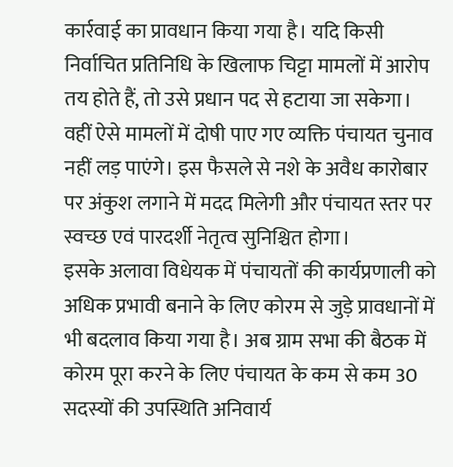कार्रवाई का प्रावधान किया गया है। यदि किसी निर्वाचित प्रतिनिधि के खिलाफ चिट्टा मामलों में आरोप तय होते हैं, तो उसे प्रधान पद से हटाया जा सकेगा। वहीं ऐसे मामलों में दोषी पाए गए व्यक्ति पंचायत चुनाव नहीं लड़ पाएंगे। इस फैसले से नशे के अवैध कारोबार पर अंकुश लगाने में मदद मिलेगी और पंचायत स्तर पर स्वच्छ एवं पारदर्शी नेतृत्व सुनिश्चित होगा।
इसके अलावा विधेयक में पंचायतों की कार्यप्रणाली को अधिक प्रभावी बनाने के लिए कोरम से जुड़े प्रावधानों में भी बदलाव किया गया है। अब ग्राम सभा की बैठक में कोरम पूरा करने के लिए पंचायत के कम से कम 30 सदस्यों की उपस्थिति अनिवार्य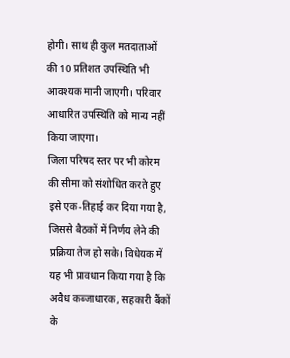होगी। साथ ही कुल मतदाताओं की 10 प्रतिशत उपस्थिति भी आवश्यक मानी जाएगी। परिवार आधारित उपस्थिति को मान्य नहीं किया जाएगा।
जिला परिषद स्तर पर भी कोरम की सीमा को संशोधित करते हुए इसे एक-तिहाई कर दिया गया है, जिससे बैठकों में निर्णय लेने की प्रक्रिया तेज हो सके। विधेयक में यह भी प्रावधान किया गया है कि अवैध कब्जाधारक, सहकारी बैंकों के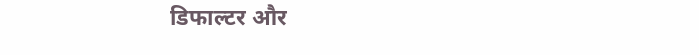डिफाल्टर और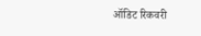ऑडिट रिकवरी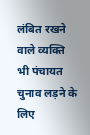लंबित रखने वाले व्यक्ति भी पंचायत चुनाव लड़ने के लिए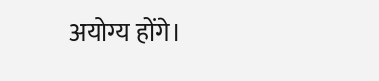अयोग्य होंगे।